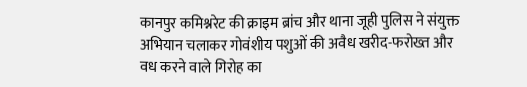कानपुर कमिश्नरेट की क्राइम ब्रांच और थाना जूही पुलिस ने संयुक्त अभियान चलाकर गोवंशीय पशुओं की अवैध खरीद-फरोख्त और वध करने वाले गिरोह का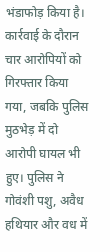भंडाफोड़ किया है। कार्रवाई के दौरान चार आरोपियों को गिरफ्तार किया गया, जबकि पुलिस मुठभेड़ में दो आरोपी घायल भी हुए। पुलिस ने गोवंशी पशु, अवैध हथियार और वध में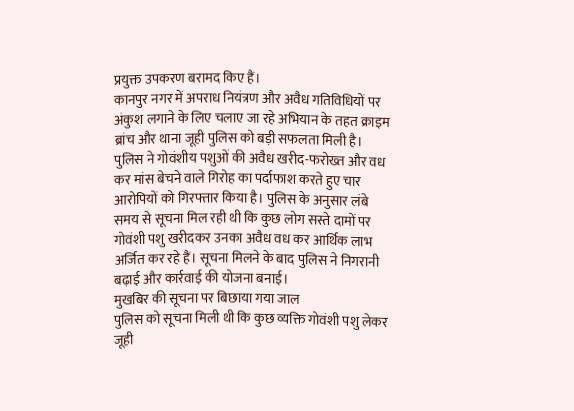प्रयुक्त उपकरण बरामद किए हैं।
कानपुर नगर में अपराध नियंत्रण और अवैध गतिविधियों पर अंकुश लगाने के लिए चलाए जा रहे अभियान के तहत क्राइम ब्रांच और थाना जूही पुलिस को बड़ी सफलता मिली है। पुलिस ने गोवंशीय पशुओं की अवैध खरीद-फरोख्त और वध कर मांस बेचने वाले गिरोह का पर्दाफाश करते हुए चार आरोपियों को गिरफ्तार किया है। पुलिस के अनुसार लंबे समय से सूचना मिल रही थी कि कुछ लोग सस्ते दामों पर गोवंशी पशु खरीदकर उनका अवैध वध कर आर्थिक लाभ अर्जित कर रहे हैं। सूचना मिलने के बाद पुलिस ने निगरानी बढ़ाई और कार्रवाई की योजना बनाई।
मुखबिर की सूचना पर बिछाया गया जाल
पुलिस को सूचना मिली थी कि कुछ व्यक्ति गोवंशी पशु लेकर जूही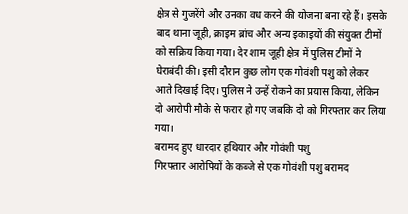क्षेत्र से गुजरेंगे और उनका वध करने की योजना बना रहे हैं। इसके बाद थाना जूही, क्राइम ब्रांच और अन्य इकाइयों की संयुक्त टीमों को सक्रिय किया गया। देर शाम जूही क्षेत्र में पुलिस टीमों ने घेराबंदी की। इसी दौरान कुछ लोग एक गोवंशी पशु को लेकर आते दिखाई दिए। पुलिस ने उन्हें रोकने का प्रयास किया, लेकिन दो आरोपी मौके से फरार हो गए जबकि दो को गिरफ्तार कर लिया गया।
बरामद हुए धारदार हथियार और गोवंशी पशु
गिरफ्तार आरोपियों के कब्जे से एक गोवंशी पशु बरामद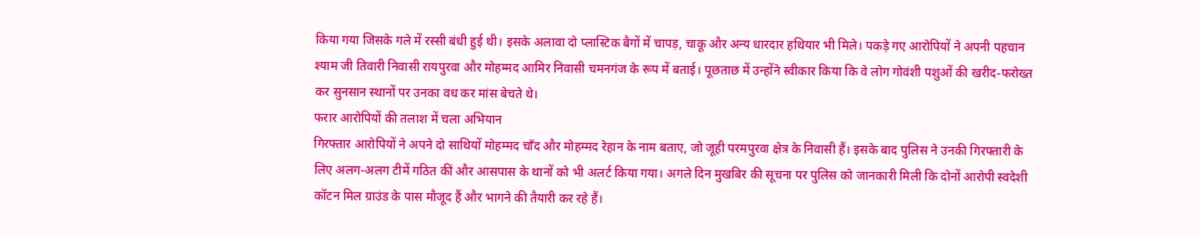किया गया जिसके गले में रस्सी बंधी हुई थी। इसके अलावा दो प्लास्टिक बैगों में चापड़, चाकू और अन्य धारदार हथियार भी मिले। पकड़े गए आरोपियों ने अपनी पहचान श्याम जी तिवारी निवासी रायपुरवा और मोहम्मद आमिर निवासी चमनगंज के रूप में बताई। पूछताछ में उन्होंने स्वीकार किया कि वे लोग गोवंशी पशुओं की खरीद-फरोख्त कर सुनसान स्थानों पर उनका वध कर मांस बेचते थे।
फरार आरोपियों की तलाश में चला अभियान
गिरफ्तार आरोपियों ने अपने दो साथियों मोहम्मद चाँद और मोहम्मद रेहान के नाम बताए, जो जूही परमपुरवा क्षेत्र के निवासी हैं। इसके बाद पुलिस ने उनकी गिरफ्तारी के लिए अलग-अलग टीमें गठित कीं और आसपास के थानों को भी अलर्ट किया गया। अगले दिन मुखबिर की सूचना पर पुलिस को जानकारी मिली कि दोनों आरोपी स्वदेशी कॉटन मिल ग्राउंड के पास मौजूद हैं और भागने की तैयारी कर रहे हैं।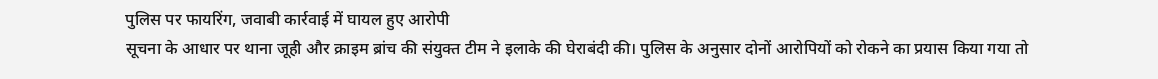पुलिस पर फायरिंग, जवाबी कार्रवाई में घायल हुए आरोपी
सूचना के आधार पर थाना जूही और क्राइम ब्रांच की संयुक्त टीम ने इलाके की घेराबंदी की। पुलिस के अनुसार दोनों आरोपियों को रोकने का प्रयास किया गया तो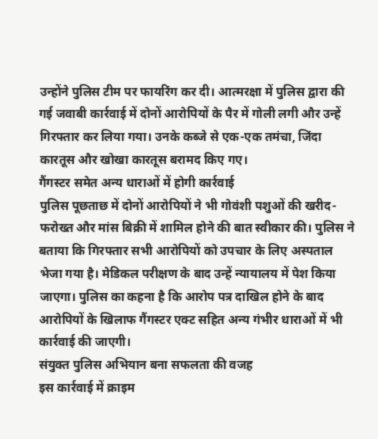उन्होंने पुलिस टीम पर फायरिंग कर दी। आत्मरक्षा में पुलिस द्वारा की गई जवाबी कार्रवाई में दोनों आरोपियों के पैर में गोली लगी और उन्हें गिरफ्तार कर लिया गया। उनके कब्जे से एक-एक तमंचा, जिंदा कारतूस और खोखा कारतूस बरामद किए गए।
गैंगस्टर समेत अन्य धाराओं में होगी कार्रवाई
पुलिस पूछताछ में दोनों आरोपियों ने भी गोवंशी पशुओं की खरीद-फरोख्त और मांस बिक्री में शामिल होने की बात स्वीकार की। पुलिस ने बताया कि गिरफ्तार सभी आरोपियों को उपचार के लिए अस्पताल भेजा गया है। मेडिकल परीक्षण के बाद उन्हें न्यायालय में पेश किया जाएगा। पुलिस का कहना है कि आरोप पत्र दाखिल होने के बाद आरोपियों के खिलाफ गैंगस्टर एक्ट सहित अन्य गंभीर धाराओं में भी कार्रवाई की जाएगी।
संयुक्त पुलिस अभियान बना सफलता की वजह
इस कार्रवाई में क्राइम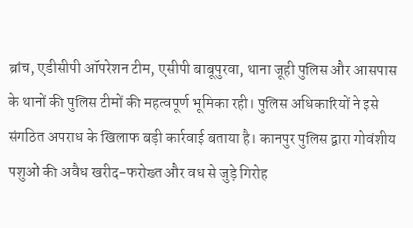ब्रांच, एडीसीपी ऑपरेशन टीम, एसीपी बाबूपुरवा, थाना जूही पुलिस और आसपास के थानों की पुलिस टीमों की महत्वपूर्ण भूमिका रही। पुलिस अधिकारियों ने इसे संगठित अपराध के खिलाफ बड़ी कार्रवाई बताया है। कानपुर पुलिस द्वारा गोवंशीय पशुओं की अवैध खरीद-फरोख्त और वध से जुड़े गिरोह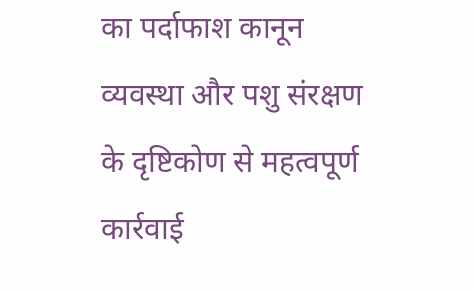का पर्दाफाश कानून व्यवस्था और पशु संरक्षण के दृष्टिकोण से महत्वपूर्ण कार्रवाई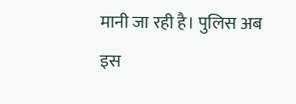मानी जा रही है। पुलिस अब इस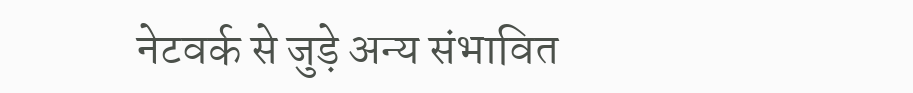नेटवर्क से जुड़े अन्य संभावित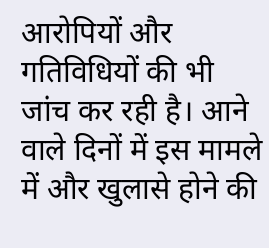आरोपियों और गतिविधियों की भी जांच कर रही है। आने वाले दिनों में इस मामले में और खुलासे होने की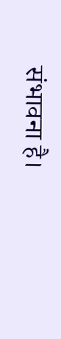संभावना है।